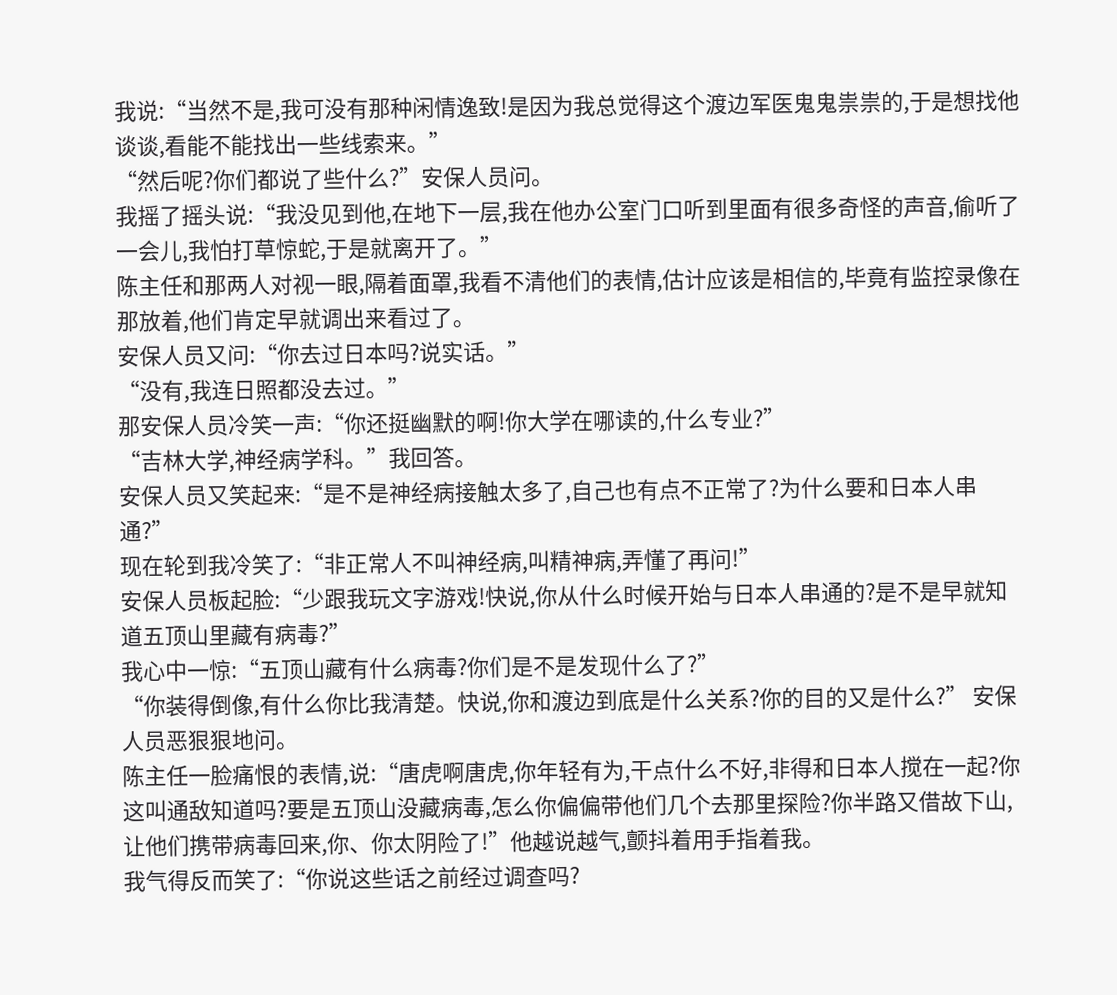我说:“当然不是,我可没有那种闲情逸致!是因为我总觉得这个渡边军医鬼鬼祟祟的,于是想找他谈谈,看能不能找出一些线索来。”
“然后呢?你们都说了些什么?”安保人员问。
我摇了摇头说:“我没见到他,在地下一层,我在他办公室门口听到里面有很多奇怪的声音,偷听了一会儿,我怕打草惊蛇,于是就离开了。”
陈主任和那两人对视一眼,隔着面罩,我看不清他们的表情,估计应该是相信的,毕竟有监控录像在那放着,他们肯定早就调出来看过了。
安保人员又问:“你去过日本吗?说实话。”
“没有,我连日照都没去过。”
那安保人员冷笑一声:“你还挺幽默的啊!你大学在哪读的,什么专业?”
“吉林大学,神经病学科。”我回答。
安保人员又笑起来:“是不是神经病接触太多了,自己也有点不正常了?为什么要和日本人串通?”
现在轮到我冷笑了:“非正常人不叫神经病,叫精神病,弄懂了再问!”
安保人员板起脸:“少跟我玩文字游戏!快说,你从什么时候开始与日本人串通的?是不是早就知道五顶山里藏有病毒?”
我心中一惊:“五顶山藏有什么病毒?你们是不是发现什么了?”
“你装得倒像,有什么你比我清楚。快说,你和渡边到底是什么关系?你的目的又是什么?” 安保人员恶狠狠地问。
陈主任一脸痛恨的表情,说:“唐虎啊唐虎,你年轻有为,干点什么不好,非得和日本人搅在一起?你这叫通敌知道吗?要是五顶山没藏病毒,怎么你偏偏带他们几个去那里探险?你半路又借故下山,让他们携带病毒回来,你、你太阴险了!”他越说越气,颤抖着用手指着我。
我气得反而笑了:“你说这些话之前经过调查吗?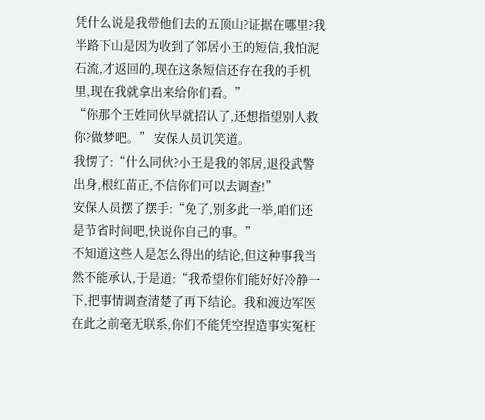凭什么说是我带他们去的五顶山?证据在哪里?我半路下山是因为收到了邻居小王的短信,我怕泥石流,才返回的,现在这条短信还存在我的手机里,现在我就拿出来给你们看。”
“你那个王姓同伙早就招认了,还想指望别人救你?做梦吧。” 安保人员讥笑道。
我愣了:“什么同伙?小王是我的邻居,退役武警出身,根红苗正,不信你们可以去调查!”
安保人员摆了摆手:“免了,别多此一举,咱们还是节省时间吧,快说你自己的事。”
不知道这些人是怎么得出的结论,但这种事我当然不能承认,于是道:“我希望你们能好好冷静一下,把事情调查清楚了再下结论。我和渡边军医在此之前毫无联系,你们不能凭空捏造事实冤枉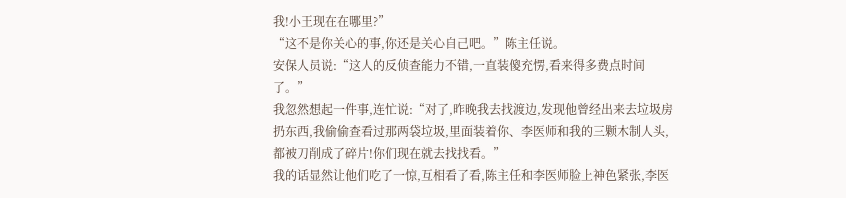我!小王现在在哪里?”
“这不是你关心的事,你还是关心自己吧。”陈主任说。
安保人员说:“这人的反侦查能力不错,一直装傻充愣,看来得多费点时间了。”
我忽然想起一件事,连忙说:“对了,昨晚我去找渡边,发现他曾经出来去垃圾房扔东西,我偷偷查看过那两袋垃圾,里面装着你、李医师和我的三颗木制人头,都被刀削成了碎片!你们现在就去找找看。”
我的话显然让他们吃了一惊,互相看了看,陈主任和李医师脸上神色紧张,李医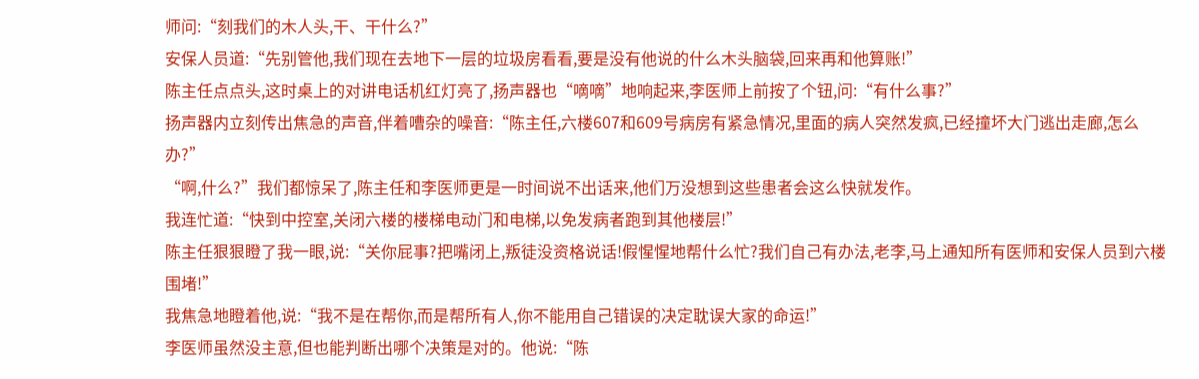师问:“刻我们的木人头,干、干什么?”
安保人员道:“先别管他,我们现在去地下一层的垃圾房看看,要是没有他说的什么木头脑袋,回来再和他算账!”
陈主任点点头,这时桌上的对讲电话机红灯亮了,扬声器也“嘀嘀”地响起来,李医师上前按了个钮,问:“有什么事?”
扬声器内立刻传出焦急的声音,伴着嘈杂的噪音:“陈主任,六楼607和609号病房有紧急情况,里面的病人突然发疯,已经撞坏大门逃出走廊,怎么办?”
“啊,什么?”我们都惊呆了,陈主任和李医师更是一时间说不出话来,他们万没想到这些患者会这么快就发作。
我连忙道:“快到中控室,关闭六楼的楼梯电动门和电梯,以免发病者跑到其他楼层!”
陈主任狠狠瞪了我一眼,说:“关你屁事?把嘴闭上,叛徒没资格说话!假惺惺地帮什么忙?我们自己有办法,老李,马上通知所有医师和安保人员到六楼围堵!”
我焦急地瞪着他,说:“我不是在帮你,而是帮所有人,你不能用自己错误的决定耽误大家的命运!”
李医师虽然没主意,但也能判断出哪个决策是对的。他说:“陈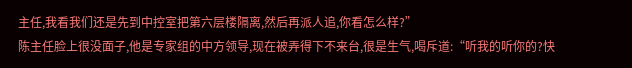主任,我看我们还是先到中控室把第六层楼隔离,然后再派人追,你看怎么样?”
陈主任脸上很没面子,他是专家组的中方领导,现在被弄得下不来台,很是生气,喝斥道:“听我的听你的?快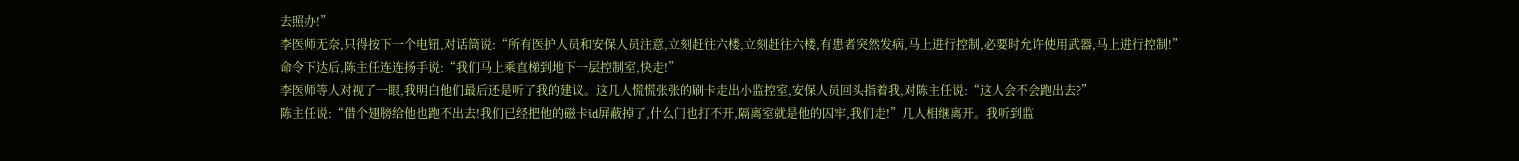去照办!”
李医师无奈,只得按下一个电钮,对话筒说:“所有医护人员和安保人员注意,立刻赶往六楼,立刻赶往六楼,有患者突然发病,马上进行控制,必要时允许使用武器,马上进行控制!”
命令下达后,陈主任连连扬手说:“我们马上乘直梯到地下一层控制室,快走!”
李医师等人对视了一眼,我明白他们最后还是听了我的建议。这几人慌慌张张的刷卡走出小监控室,安保人员回头指着我,对陈主任说:“这人会不会跑出去?”
陈主任说:“借个翅膀给他也跑不出去!我们已经把他的磁卡id屏蔽掉了,什么门也打不开,隔离室就是他的囚牢,我们走!”几人相继离开。我听到监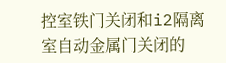控室铁门关闭和i2隔离室自动金属门关闭的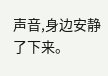声音,身边安静了下来。